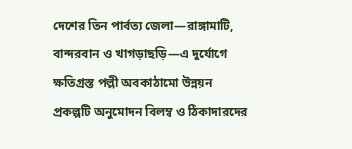দেশের তিন পার্বত্য জেলা—রাঙ্গামাটি, বান্দরবান ও খাগড়াছড়ি—এ দুর্যোগে ক্ষতিগ্রস্ত পল্লী অবকাঠামো উন্নয়ন প্রকল্পটি অনুমোদন বিলম্ব ও ঠিকাদারদের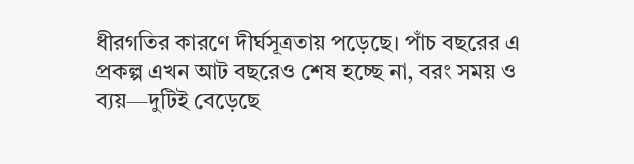ধীরগতির কারণে দীর্ঘসূত্রতায় পড়েছে। পাঁচ বছরের এ প্রকল্প এখন আট বছরেও শেষ হচ্ছে না, বরং সময় ও ব্যয়—দুটিই বেড়েছে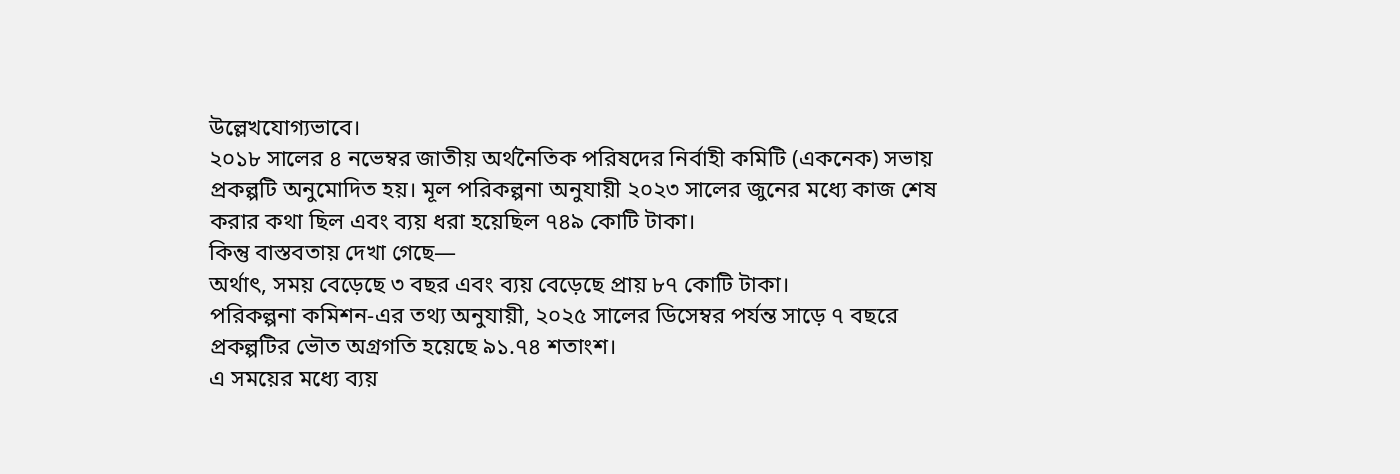উল্লেখযোগ্যভাবে।
২০১৮ সালের ৪ নভেম্বর জাতীয় অর্থনৈতিক পরিষদের নির্বাহী কমিটি (একনেক) সভায় প্রকল্পটি অনুমোদিত হয়। মূল পরিকল্পনা অনুযায়ী ২০২৩ সালের জুনের মধ্যে কাজ শেষ করার কথা ছিল এবং ব্যয় ধরা হয়েছিল ৭৪৯ কোটি টাকা।
কিন্তু বাস্তবতায় দেখা গেছে—
অর্থাৎ, সময় বেড়েছে ৩ বছর এবং ব্যয় বেড়েছে প্রায় ৮৭ কোটি টাকা।
পরিকল্পনা কমিশন-এর তথ্য অনুযায়ী, ২০২৫ সালের ডিসেম্বর পর্যন্ত সাড়ে ৭ বছরে প্রকল্পটির ভৌত অগ্রগতি হয়েছে ৯১.৭৪ শতাংশ।
এ সময়ের মধ্যে ব্যয়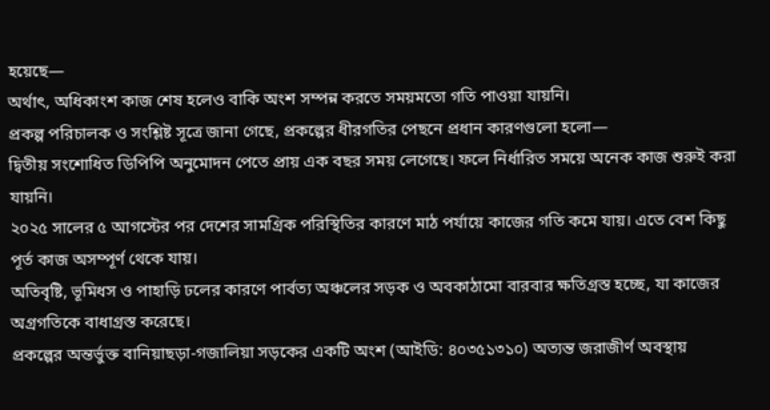হয়েছে—
অর্থাৎ, অধিকাংশ কাজ শেষ হলেও বাকি অংশ সম্পন্ন করতে সময়মতো গতি পাওয়া যায়নি।
প্রকল্প পরিচালক ও সংশ্লিষ্ট সূত্রে জানা গেছে, প্রকল্পের ধীরগতির পেছনে প্রধান কারণগুলো হলো—
দ্বিতীয় সংশোধিত ডিপিপি অনুমোদন পেতে প্রায় এক বছর সময় লেগেছে। ফলে নির্ধারিত সময়ে অনেক কাজ শুরুই করা যায়নি।
২০২৫ সালের ৫ আগস্টের পর দেশের সামগ্রিক পরিস্থিতির কারণে মাঠ পর্যায়ে কাজের গতি কমে যায়। এতে বেশ কিছু পূর্ত কাজ অসম্পূর্ণ থেকে যায়।
অতিবৃষ্টি, ভূমিধস ও পাহাড়ি ঢলের কারণে পার্বত্য অঞ্চলের সড়ক ও অবকাঠামো বারবার ক্ষতিগ্রস্ত হচ্ছে, যা কাজের অগ্রগতিকে বাধাগ্রস্ত করেছে।
প্রকল্পের অন্তর্ভুক্ত বানিয়াছড়া-গজালিয়া সড়কের একটি অংশ (আইডি: ৪০৩৫১৩১০) অত্যন্ত জরাজীর্ণ অবস্থায়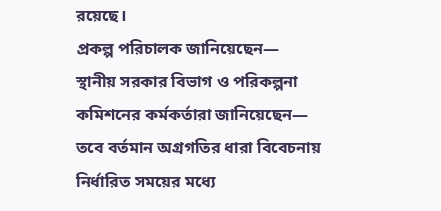রয়েছে।
প্রকল্প পরিচালক জানিয়েছেন—
স্থানীয় সরকার বিভাগ ও পরিকল্পনা কমিশনের কর্মকর্তারা জানিয়েছেন—
তবে বর্তমান অগ্রগতির ধারা বিবেচনায় নির্ধারিত সময়ের মধ্যে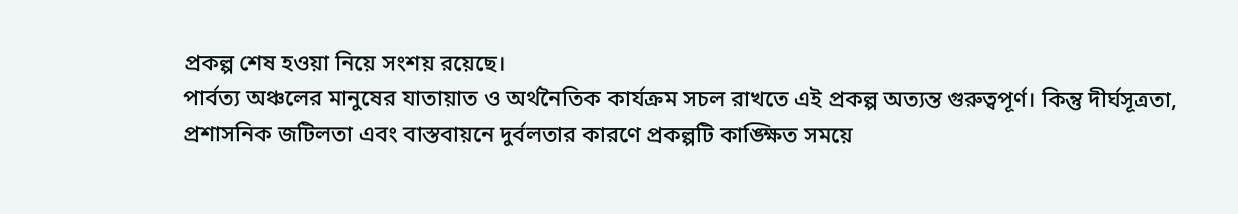প্রকল্প শেষ হওয়া নিয়ে সংশয় রয়েছে।
পার্বত্য অঞ্চলের মানুষের যাতায়াত ও অর্থনৈতিক কার্যক্রম সচল রাখতে এই প্রকল্প অত্যন্ত গুরুত্বপূর্ণ। কিন্তু দীর্ঘসূত্রতা, প্রশাসনিক জটিলতা এবং বাস্তবায়নে দুর্বলতার কারণে প্রকল্পটি কাঙ্ক্ষিত সময়ে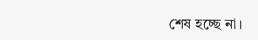শেষ হচ্ছে না।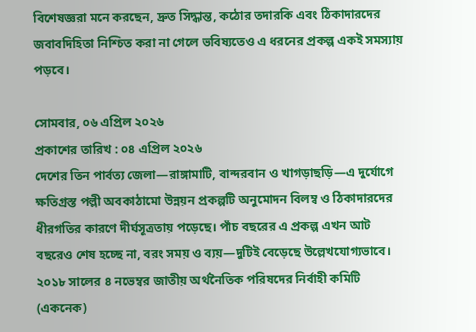বিশেষজ্ঞরা মনে করছেন, দ্রুত সিদ্ধান্ত, কঠোর তদারকি এবং ঠিকাদারদের জবাবদিহিতা নিশ্চিত করা না গেলে ভবিষ্যতেও এ ধরনের প্রকল্প একই সমস্যায় পড়বে।

সোমবার, ০৬ এপ্রিল ২০২৬
প্রকাশের তারিখ : ০৪ এপ্রিল ২০২৬
দেশের তিন পার্বত্য জেলা—রাঙ্গামাটি, বান্দরবান ও খাগড়াছড়ি—এ দুর্যোগে ক্ষতিগ্রস্ত পল্লী অবকাঠামো উন্নয়ন প্রকল্পটি অনুমোদন বিলম্ব ও ঠিকাদারদের ধীরগতির কারণে দীর্ঘসূত্রতায় পড়েছে। পাঁচ বছরের এ প্রকল্প এখন আট বছরেও শেষ হচ্ছে না, বরং সময় ও ব্যয়—দুটিই বেড়েছে উল্লেখযোগ্যভাবে।
২০১৮ সালের ৪ নভেম্বর জাতীয় অর্থনৈতিক পরিষদের নির্বাহী কমিটি (একনেক)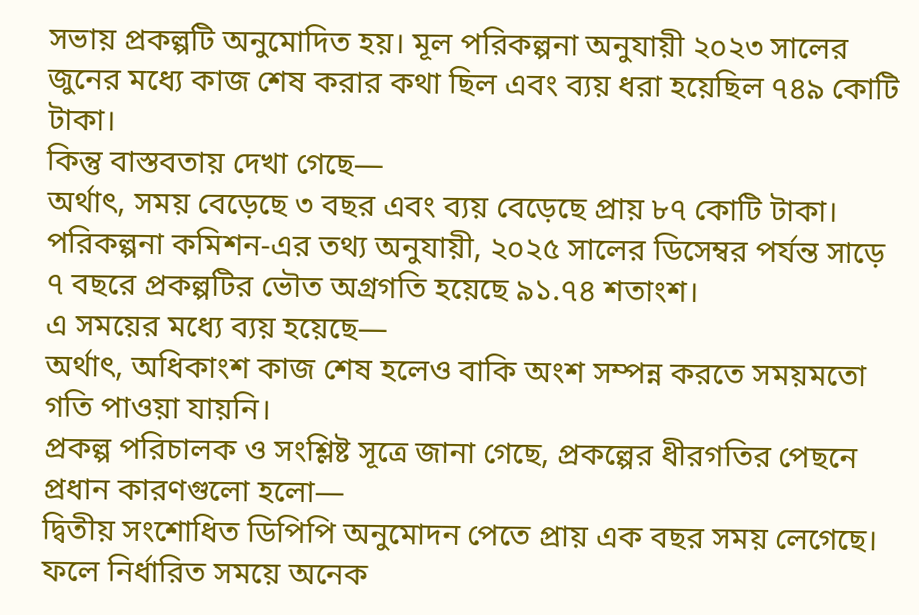সভায় প্রকল্পটি অনুমোদিত হয়। মূল পরিকল্পনা অনুযায়ী ২০২৩ সালের জুনের মধ্যে কাজ শেষ করার কথা ছিল এবং ব্যয় ধরা হয়েছিল ৭৪৯ কোটি টাকা।
কিন্তু বাস্তবতায় দেখা গেছে—
অর্থাৎ, সময় বেড়েছে ৩ বছর এবং ব্যয় বেড়েছে প্রায় ৮৭ কোটি টাকা।
পরিকল্পনা কমিশন-এর তথ্য অনুযায়ী, ২০২৫ সালের ডিসেম্বর পর্যন্ত সাড়ে ৭ বছরে প্রকল্পটির ভৌত অগ্রগতি হয়েছে ৯১.৭৪ শতাংশ।
এ সময়ের মধ্যে ব্যয় হয়েছে—
অর্থাৎ, অধিকাংশ কাজ শেষ হলেও বাকি অংশ সম্পন্ন করতে সময়মতো গতি পাওয়া যায়নি।
প্রকল্প পরিচালক ও সংশ্লিষ্ট সূত্রে জানা গেছে, প্রকল্পের ধীরগতির পেছনে প্রধান কারণগুলো হলো—
দ্বিতীয় সংশোধিত ডিপিপি অনুমোদন পেতে প্রায় এক বছর সময় লেগেছে। ফলে নির্ধারিত সময়ে অনেক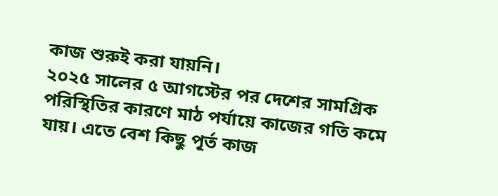কাজ শুরুই করা যায়নি।
২০২৫ সালের ৫ আগস্টের পর দেশের সামগ্রিক পরিস্থিতির কারণে মাঠ পর্যায়ে কাজের গতি কমে যায়। এতে বেশ কিছু পূর্ত কাজ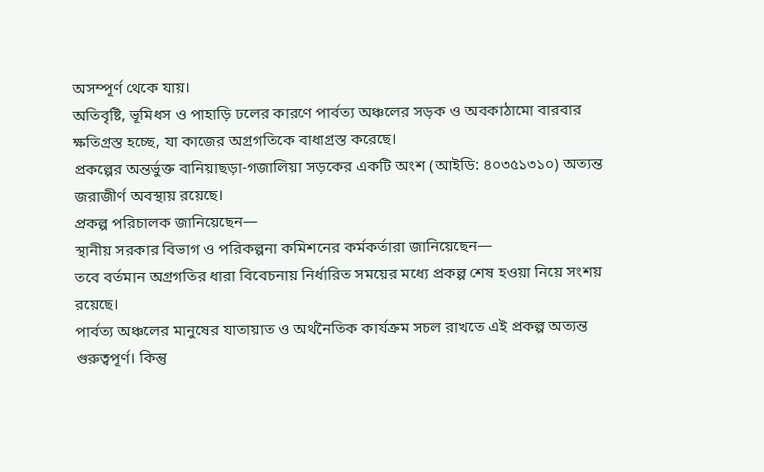অসম্পূর্ণ থেকে যায়।
অতিবৃষ্টি, ভূমিধস ও পাহাড়ি ঢলের কারণে পার্বত্য অঞ্চলের সড়ক ও অবকাঠামো বারবার ক্ষতিগ্রস্ত হচ্ছে, যা কাজের অগ্রগতিকে বাধাগ্রস্ত করেছে।
প্রকল্পের অন্তর্ভুক্ত বানিয়াছড়া-গজালিয়া সড়কের একটি অংশ (আইডি: ৪০৩৫১৩১০) অত্যন্ত জরাজীর্ণ অবস্থায় রয়েছে।
প্রকল্প পরিচালক জানিয়েছেন—
স্থানীয় সরকার বিভাগ ও পরিকল্পনা কমিশনের কর্মকর্তারা জানিয়েছেন—
তবে বর্তমান অগ্রগতির ধারা বিবেচনায় নির্ধারিত সময়ের মধ্যে প্রকল্প শেষ হওয়া নিয়ে সংশয় রয়েছে।
পার্বত্য অঞ্চলের মানুষের যাতায়াত ও অর্থনৈতিক কার্যক্রম সচল রাখতে এই প্রকল্প অত্যন্ত গুরুত্বপূর্ণ। কিন্তু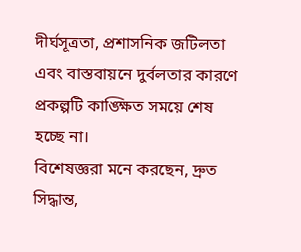দীর্ঘসূত্রতা, প্রশাসনিক জটিলতা এবং বাস্তবায়নে দুর্বলতার কারণে প্রকল্পটি কাঙ্ক্ষিত সময়ে শেষ হচ্ছে না।
বিশেষজ্ঞরা মনে করছেন, দ্রুত সিদ্ধান্ত,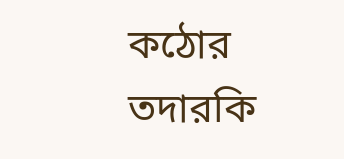কঠোর তদারকি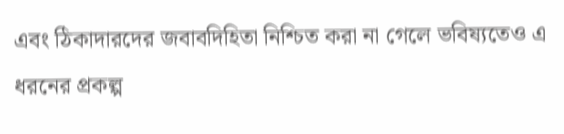এবং ঠিকাদারদের জবাবদিহিতা নিশ্চিত করা না গেলে ভবিষ্যতেও এ ধরনের প্রকল্প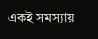একই সমস্যায়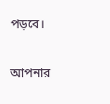পড়বে।

আপনার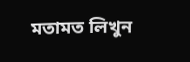মতামত লিখুন